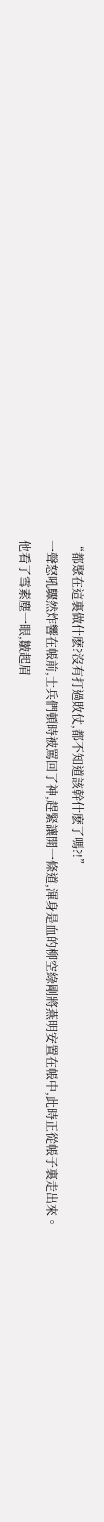“都聚在這裏做什麽?沒有打過敗仗,都不知道該幹什麽了嗎?!”
一聲怒吼驟然炸響在帳前,士兵們頓時被罵回了神,趕緊讓開一條道,渾身是血的柳空綠剛將燕明安置在帳中,此時正從帳子裏走出來。
他看了雪素塵一眼,皺起眉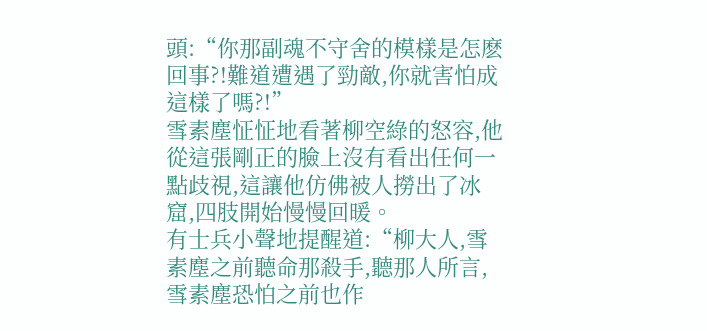頭:“你那副魂不守舍的模樣是怎麽回事?!難道遭遇了勁敵,你就害怕成這樣了嗎?!”
雪素塵怔怔地看著柳空綠的怒容,他從這張剛正的臉上沒有看出任何一點歧視,這讓他仿佛被人撈出了冰窟,四肢開始慢慢回暖。
有士兵小聲地提醒道:“柳大人,雪素塵之前聽命那殺手,聽那人所言,雪素塵恐怕之前也作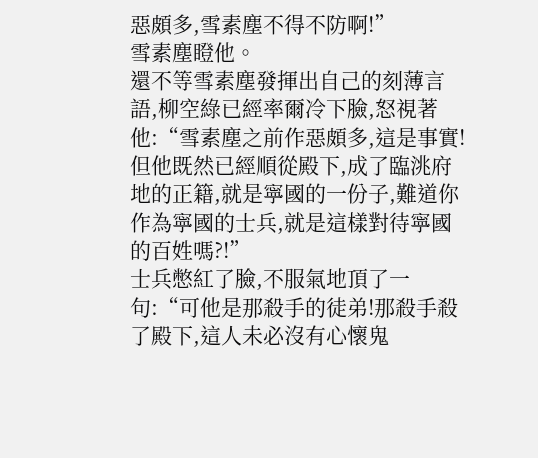惡頗多,雪素塵不得不防啊!”
雪素塵瞪他。
還不等雪素塵發揮出自己的刻薄言語,柳空綠已經率爾冷下臉,怒視著他:“雪素塵之前作惡頗多,這是事實!但他既然已經順從殿下,成了臨洮府地的正籍,就是寧國的一份子,難道你作為寧國的士兵,就是這樣對待寧國的百姓嗎?!”
士兵憋紅了臉,不服氣地頂了一句:“可他是那殺手的徒弟!那殺手殺了殿下,這人未必沒有心懷鬼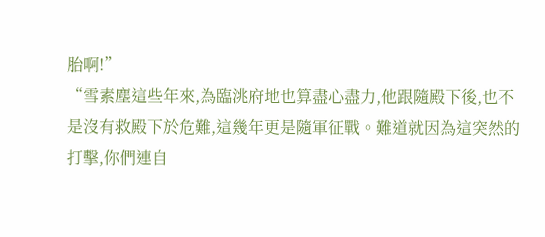胎啊!”
“雪素塵這些年來,為臨洮府地也算盡心盡力,他跟隨殿下後,也不是沒有救殿下於危難,這幾年更是隨軍征戰。難道就因為這突然的打擊,你們連自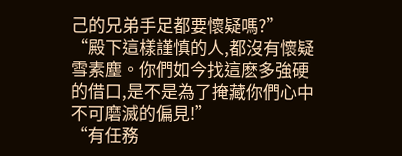己的兄弟手足都要懷疑嗎?”
“殿下這樣謹慎的人,都沒有懷疑雪素塵。你們如今找這麽多強硬的借口,是不是為了掩藏你們心中不可磨滅的偏見!”
“有任務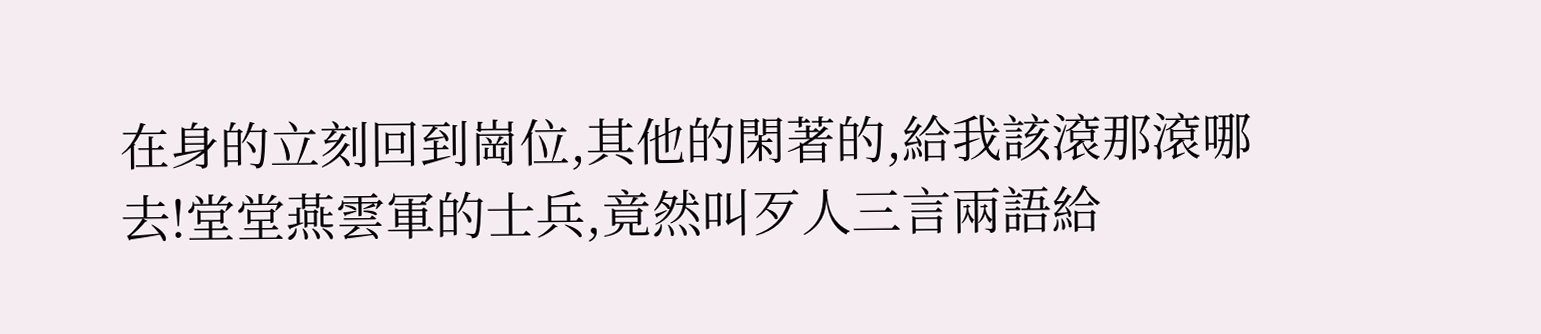在身的立刻回到崗位,其他的閑著的,給我該滾那滾哪去!堂堂燕雲軍的士兵,竟然叫歹人三言兩語給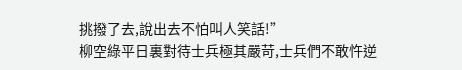挑撥了去,說出去不怕叫人笑話!”
柳空綠平日裏對待士兵極其嚴苛,士兵們不敢忤逆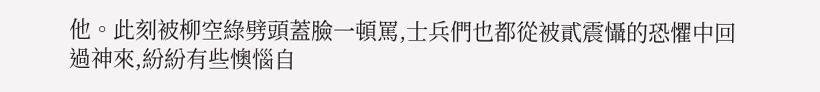他。此刻被柳空綠劈頭蓋臉一頓罵,士兵們也都從被貳震懾的恐懼中回過神來,紛紛有些懊惱自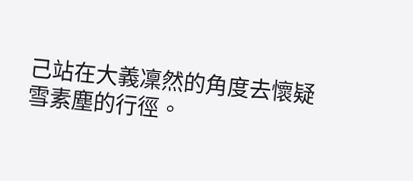己站在大義凜然的角度去懷疑雪素塵的行徑。